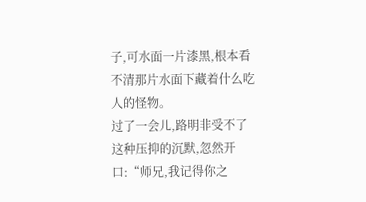子,可水面一片漆黑,根本看不清那片水面下藏着什么吃人的怪物。
过了一会儿,路明非受不了这种压抑的沉默,忽然开口:“师兄,我记得你之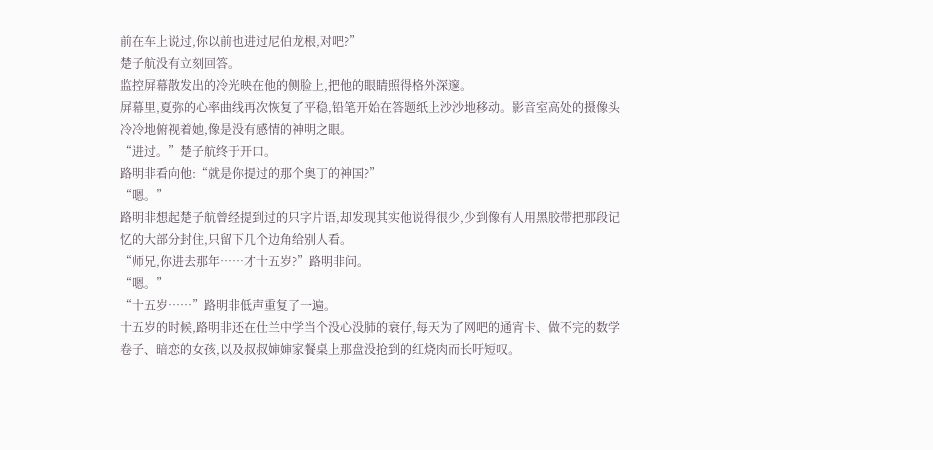前在车上说过,你以前也进过尼伯龙根,对吧?”
楚子航没有立刻回答。
监控屏幕散发出的冷光映在他的侧脸上,把他的眼睛照得格外深邃。
屏幕里,夏弥的心率曲线再次恢复了平稳,铅笔开始在答题纸上沙沙地移动。影音室高处的摄像头冷冷地俯视着她,像是没有感情的神明之眼。
“进过。”楚子航终于开口。
路明非看向他:“就是你提过的那个奥丁的神国?”
“嗯。”
路明非想起楚子航曾经提到过的只字片语,却发现其实他说得很少,少到像有人用黑胶带把那段记忆的大部分封住,只留下几个边角给别人看。
“师兄,你进去那年……才十五岁?”路明非问。
“嗯。”
“十五岁……”路明非低声重复了一遍。
十五岁的时候,路明非还在仕兰中学当个没心没肺的衰仔,每天为了网吧的通宵卡、做不完的数学卷子、暗恋的女孩,以及叔叔婶婶家餐桌上那盘没抢到的红烧肉而长吁短叹。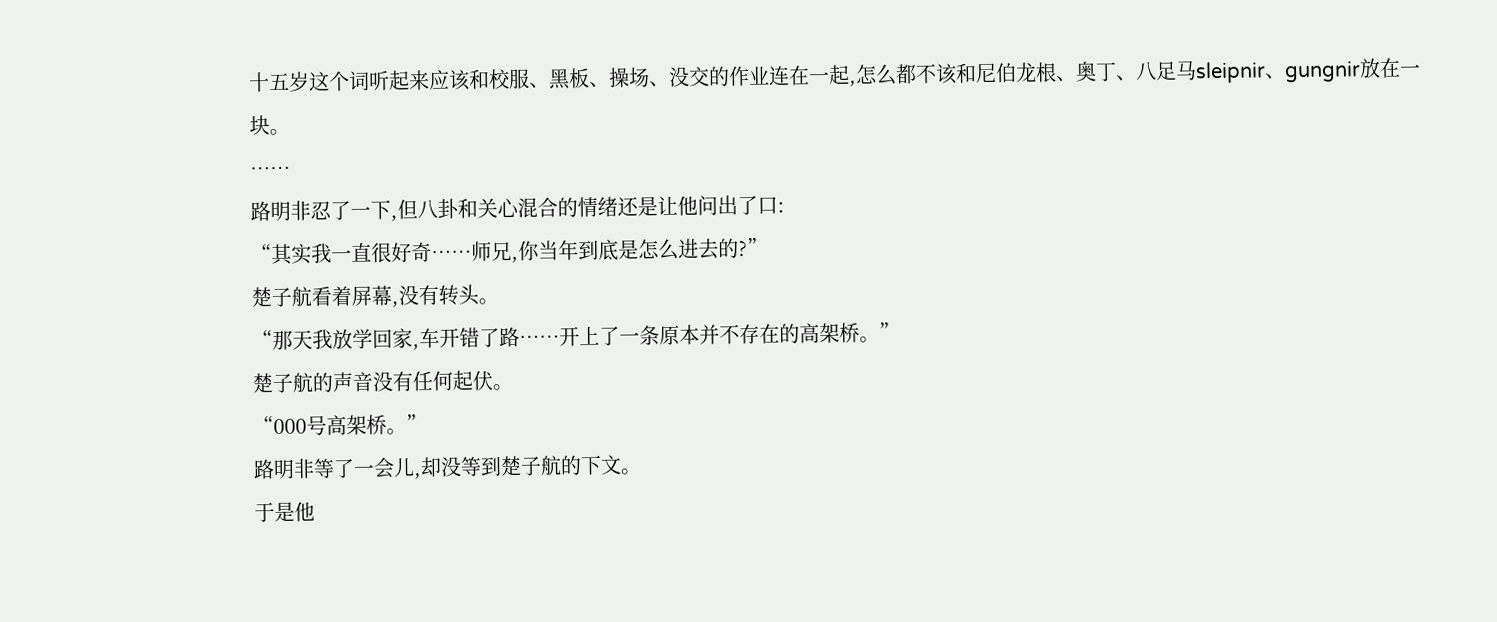十五岁这个词听起来应该和校服、黑板、操场、没交的作业连在一起,怎么都不该和尼伯龙根、奥丁、八足马sleipnir、gungnir放在一块。
……
路明非忍了一下,但八卦和关心混合的情绪还是让他问出了口:
“其实我一直很好奇……师兄,你当年到底是怎么进去的?”
楚子航看着屏幕,没有转头。
“那天我放学回家,车开错了路……开上了一条原本并不存在的高架桥。”
楚子航的声音没有任何起伏。
“000号高架桥。”
路明非等了一会儿,却没等到楚子航的下文。
于是他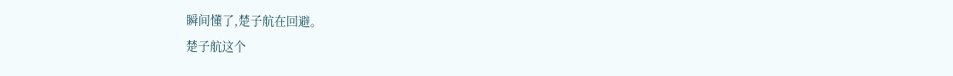瞬间懂了,楚子航在回避。
楚子航这个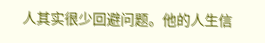人其实很少回避问题。他的人生信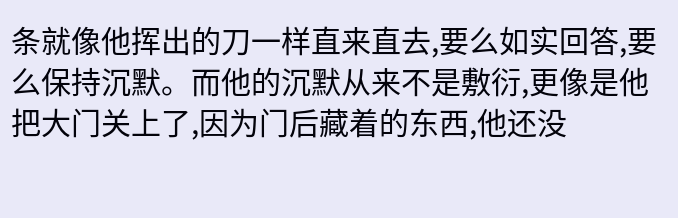条就像他挥出的刀一样直来直去,要么如实回答,要么保持沉默。而他的沉默从来不是敷衍,更像是他把大门关上了,因为门后藏着的东西,他还没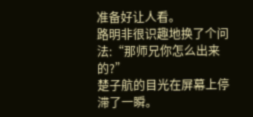准备好让人看。
路明非很识趣地换了个问法:“那师兄你怎么出来的?”
楚子航的目光在屏幕上停滞了一瞬。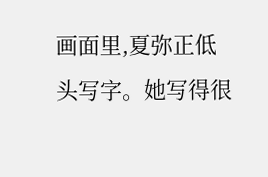画面里,夏弥正低头写字。她写得很